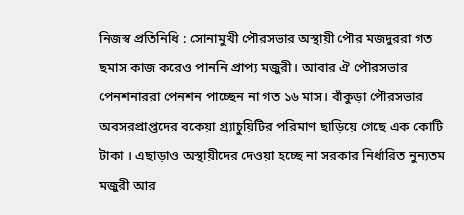নিজস্ব প্রতিনিধি : সোনামুখী পৌরসভার অস্থায়ী পৌর মজদুররা গত ছমাস কাজ করেও পাননি প্রাপ্য মজুরী। আবার ঐ পৌরসভার পেনশনাররা পেনশন পাচ্ছেন না গত ১৬ মাস। বাঁকুড়া পৌরসভার অবসরপ্রাপ্তদের বকেয়া গ্র্যাচুয়িটির পরিমাণ ছাড়িয়ে গেছে এক কোটি টাকা । এছাড়াও অস্থায়ীদের দেওয়া হচ্ছে না সরকার নির্ধারিত নুন্যতম মজুরী আর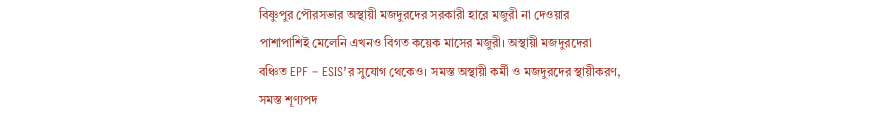বিষ্ণুপুর পৌরসভার অস্থায়ী মজদুরদের সরকারী হারে মজুরী না দেওয়ার পাশাপাশিই মেলেনি এখনও বিগত কয়েক মাসের মজুরী। অস্থায়ী মজদুরদেরা বঞ্চিত EPF – ESIS’র সুযোগ থেকেও। সমস্ত অস্থায়ী কর্মী ও মজদুরদের স্থায়ীকরণ, সমস্ত শূণ্যপদ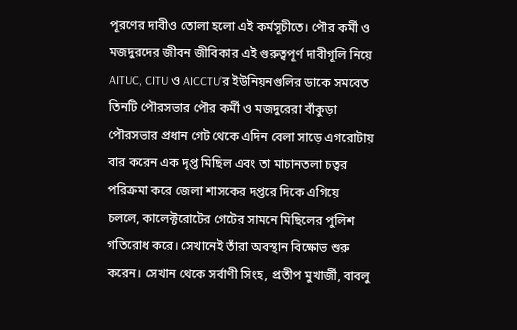পূরণের দাবীও তোলা হলো এই কর্মসূচীতে। পৌর কর্মী ও মজদুরদের জীবন জীবিকার এই গুরুত্বপূর্ণ দাবীগূলি নিয়ে AITUC, CITU ও AICCTU’র ইউনিয়নগুলির ডাকে সমবেত তিনটি পৌরসভার পৌর কর্মী ও মজদুরেরা বাঁকুড়া পৌরসভার প্রধান গেট থেকে এদিন বেলা সাড়ে এগরোটায় বার করেন এক দৃপ্ত মিছিল এবং তা মাচানতলা চত্বর পরিক্রমা করে জেলা শাসকের দপ্তরে দিকে এগিয়ে চললে, কালেক্টরোটের গেটের সামনে মিছিলের পুলিশ গতিরোধ করে। সেখানেই তাঁরা অবস্থান বিক্ষোভ শুরু করেন। সেখান থেকে সর্বাণী সিংহ, প্রতীপ মুখার্জী, বাবলু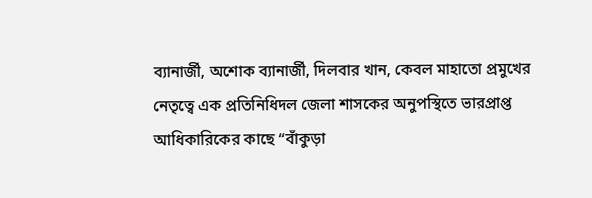ব্যানার্জী, অশোক ব্যানার্জী, দিলবার খান, কেবল মাহাতো প্রমুখের নেতৃত্বে এক প্রতিনিধিদল জেলা শাসকের অনুপস্থিতে ভারপ্রাপ্ত আধিকারিকের কাছে “বাঁকুড়া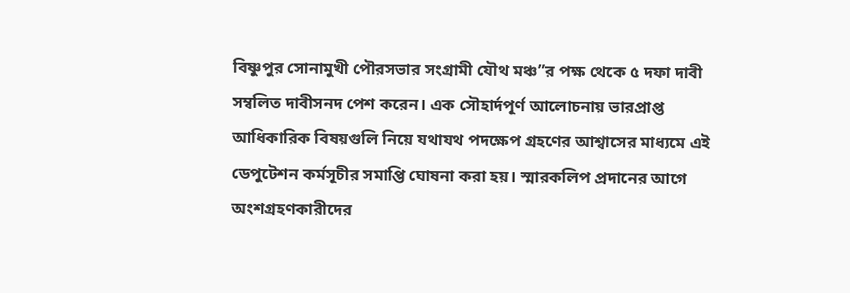বিষ্ণুপুর সোনামুখী পৌরসভার সংগ্রামী যৌথ মঞ্চ”র পক্ষ থেকে ৫ দফা দাবী সম্বলিত দাবীসনদ পেশ করেন। এক সৌহার্দপূর্ণ আলোচনায় ভারপ্রাপ্ত আধিকারিক বিষয়গুলি নিয়ে যথাযথ পদক্ষেপ গ্রহণের আশ্বাসের মাধ্যমে এই ডেপুটেশন কর্মসূচীর সমাপ্তি ঘোষনা করা হয়। স্মারকলিপ প্রদানের আগে অংশগ্রহণকারীদের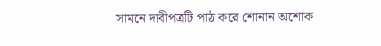সামনে দাবীপত্রটি পাঠ করে শোনান অশোক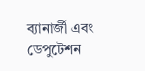ব্যানার্জী এবং ডেপুটেশন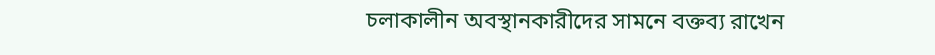চলাকালীন অবস্থানকারীদের সামনে বক্তব্য রাখেন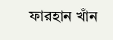ফারহান খাঁন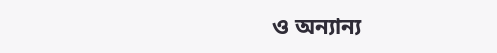ও অন্যান্য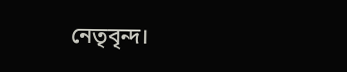নেতৃবৃন্দ।